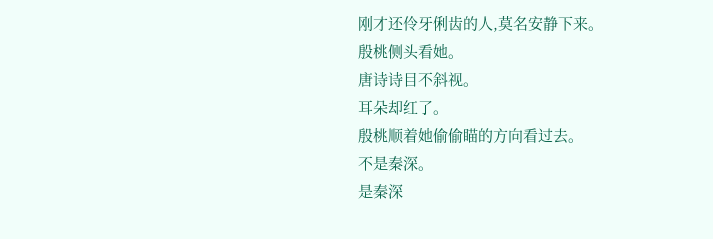刚才还伶牙俐齿的人,莫名安静下来。
殷桃侧头看她。
唐诗诗目不斜视。
耳朵却红了。
殷桃顺着她偷偷瞄的方向看过去。
不是秦深。
是秦深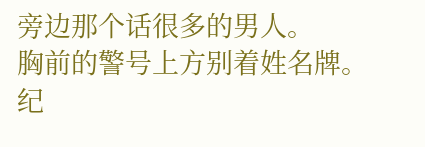旁边那个话很多的男人。
胸前的警号上方别着姓名牌。
纪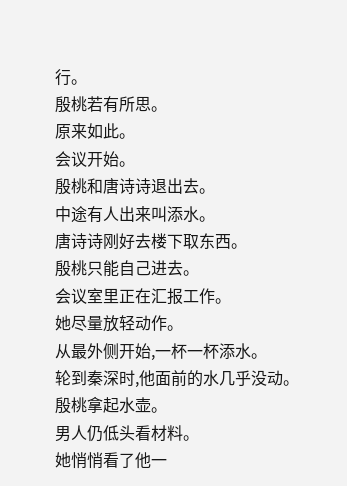行。
殷桃若有所思。
原来如此。
会议开始。
殷桃和唐诗诗退出去。
中途有人出来叫添水。
唐诗诗刚好去楼下取东西。
殷桃只能自己进去。
会议室里正在汇报工作。
她尽量放轻动作。
从最外侧开始,一杯一杯添水。
轮到秦深时,他面前的水几乎没动。
殷桃拿起水壶。
男人仍低头看材料。
她悄悄看了他一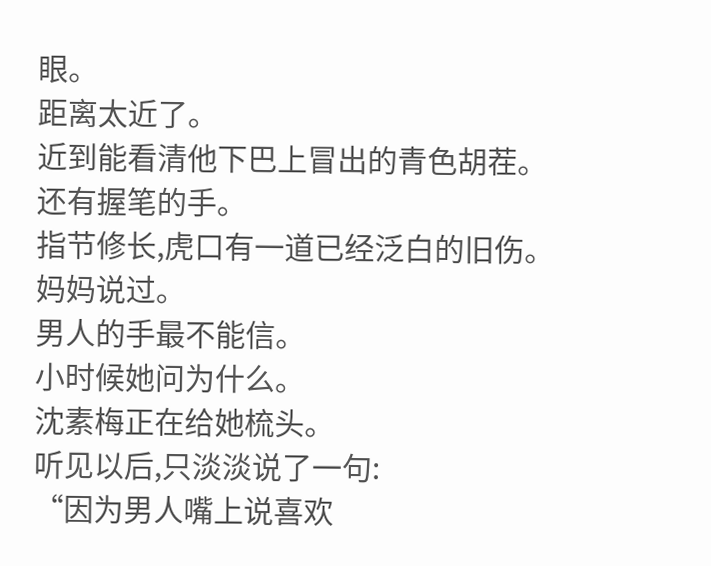眼。
距离太近了。
近到能看清他下巴上冒出的青色胡茬。
还有握笔的手。
指节修长,虎口有一道已经泛白的旧伤。
妈妈说过。
男人的手最不能信。
小时候她问为什么。
沈素梅正在给她梳头。
听见以后,只淡淡说了一句:
“因为男人嘴上说喜欢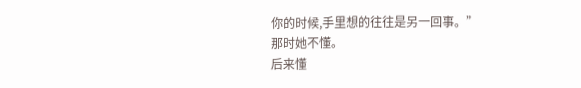你的时候,手里想的往往是另一回事。”
那时她不懂。
后来懂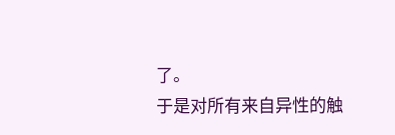了。
于是对所有来自异性的触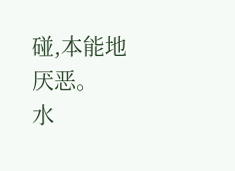碰,本能地厌恶。
水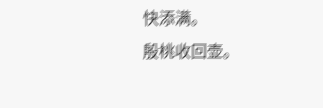快添满。
殷桃收回壶。